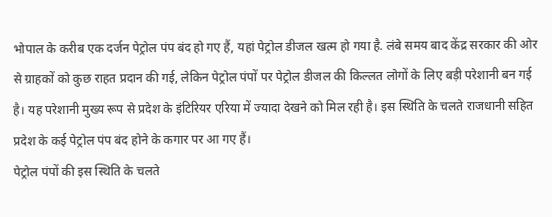भोपाल के करीब एक दर्जन पेट्रोल पंप बंद हो गए हैं, यहां पेट्रोल डीजल खत्म हो गया है. लंबे समय बाद केंद्र सरकार की ओर से ग्राहकों को कुछ राहत प्रदान की गई, लेकिन पेट्रोल पंपों पर पेट्रोल डीजल की किल्लत लोगों के लिए बड़ी परेशानी बन गई है। यह परेशानी मुख्य रूप से प्रदेश के इंटिरियर एरिया में ज्यादा देखने को मिल रही है। इस स्थिति के चलते राजधानी सहित प्रदेश के कई पेट्रोल पंप बंद होने के कगार पर आ गए हैं।
पेट्रोल पंपों की इस स्थिति के चलते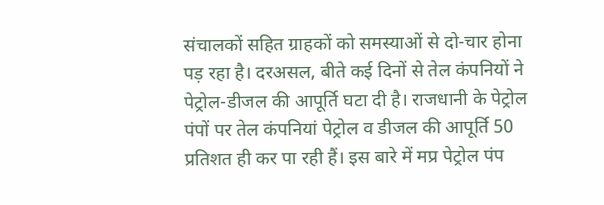संचालकों सहित ग्राहकों को समस्याओं से दो-चार होना पड़ रहा है। दरअसल, बीते कई दिनों से तेल कंपनियों ने पेट्रोल-डीजल की आपूर्ति घटा दी है। राजधानी के पेट्रोल पंपों पर तेल कंपनियां पेट्रोल व डीजल की आपूर्ति 50 प्रतिशत ही कर पा रही हैं। इस बारे में मप्र पेट्रोल पंप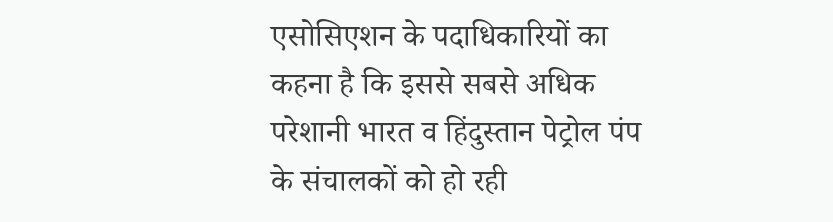एसोसिएशन के पदाधिकारियों का कहना है कि इससे सबसे अधिक परेशानी भारत व हिंदुस्तान पेट्रोल पंप के संचालकों को हो रही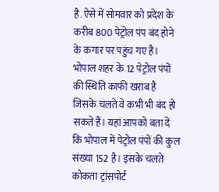है. ऐसे में सोमवार को प्रदेश के करीब 800 पेट्रोल पंप बंद होने के कगार पर पहुंच गए है।
भोपाल शहर के 12 पेट्रोल पंपों की स्थिति काफी खराब है जिसके चलते वे कभी भी बंद हो सकते हैं। यहां आपको बता दें कि भोपाल में पेट्रोल पंपों की कुल संख्या 152 है। इसके चलते कोकता ट्रांसपोर्ट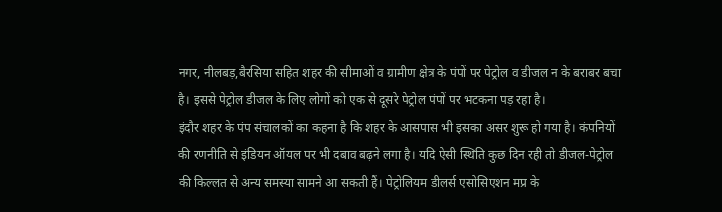नगर, नीलबड़,बैरसिया सहित शहर की सीमाओं व ग्रामीण क्षेत्र के पंपों पर पेट्रोल व डीजल न के बराबर बचा है। इससे पेट्रोल डीजल के लिए लोगों को एक से दूसरे पेट्रोल पंपों पर भटकना पड़ रहा है।
इंदौर शहर के पंप संचालकों का कहना है कि शहर के आसपास भी इसका असर शुरू हो गया है। कंपनियों की रणनीति से इंडियन ऑयल पर भी दबाव बढ़ने लगा है। यदि ऐसी स्थिति कुछ दिन रही तो डीजल-पेट्रोल की किल्लत से अन्य समस्या सामने आ सकती हैं। पेट्रोलियम डीलर्स एसोसिएशन मप्र के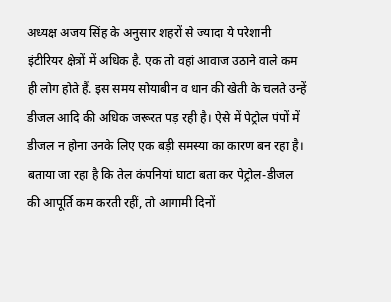अध्यक्ष अजय सिंह के अनुसार शहरों से ज्यादा ये परेशानी इंटीरियर क्षेत्रों में अधिक है. एक तो वहां आवाज उठाने वाले कम ही लोग होते हैं. इस समय सोयाबीन व धान की खेती के चलते उन्हें डीजल आदि की अधिक जरूरत पड़ रही है। ऐसे में पेट्रोल पंपों में डीजल न होना उनके लिए एक बड़ी समस्या का कारण बन रहा है।
बताया जा रहा है कि तेल कंपनियां घाटा बता कर पेट्रोल-डीजल की आपूर्ति कम करती रहीं, तो आगामी दिनों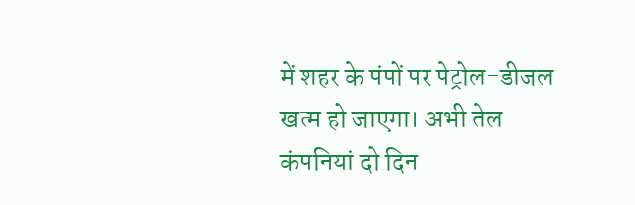में शहर के पंपों पर पेट्रोल-डीजल खत्म हो जाएगा। अभी तेल कंपनियां दो दिन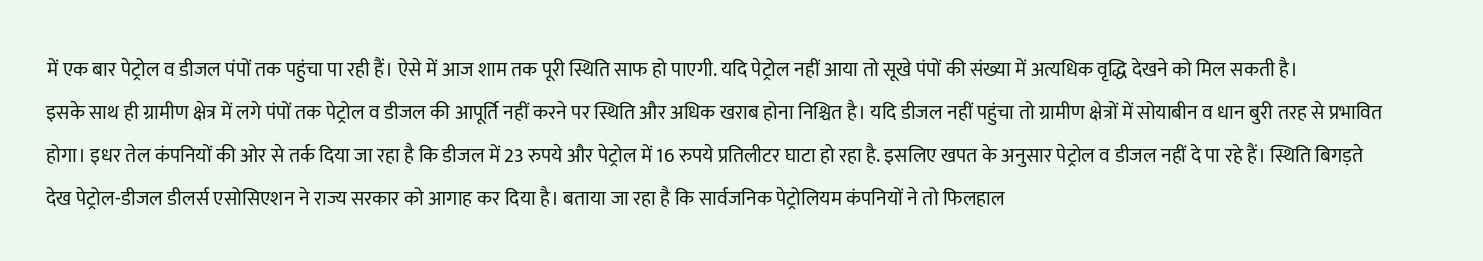में एक बार पेट्रोल व डीजल पंपों तक पहुंचा पा रही हैं। ऐसे में आज शाम तक पूरी स्थिति साफ हो पाएगी. यदि पेट्रोल नहीं आया तो सूखे पंपों की संख्या में अत्यधिक वृद्धि देखने को मिल सकती है।
इसके साथ ही ग्रामीण क्षेत्र में लगे पंपों तक पेट्रोल व डीजल की आपूर्ति नहीं करने पर स्थिति और अधिक खराब होना निश्चित है। यदि डीजल नहीं पहुंचा तो ग्रामीण क्षेत्रों में सोयाबीन व धान बुरी तरह से प्रभावित होगा। इधर तेल कंपनियों की ओर से तर्क दिया जा रहा है कि डीजल में 23 रुपये और पेट्रोल में 16 रुपये प्रतिलीटर घाटा हो रहा है. इसलिए खपत के अनुसार पेट्रोल व डीजल नहीं दे पा रहे हैं। स्थिति बिगड़ते देख पेट्रोल-डीजल डीलर्स एसोसिएशन ने राज्य सरकार को आगाह कर दिया है। बताया जा रहा है कि सार्वजनिक पेट्रोलियम कंपनियों ने तो फिलहाल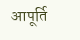आपूर्ति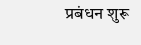प्रबंधन शुरू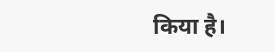किया है।